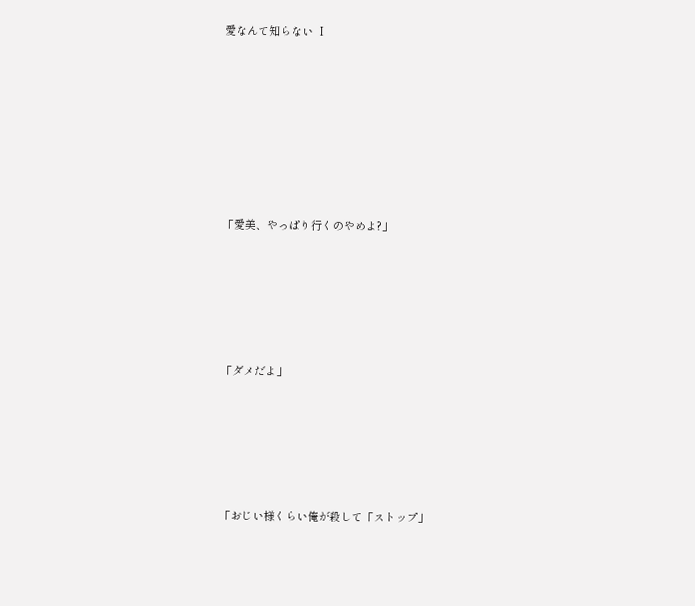愛なんて知らない Ⅰ











「愛美、やっぱり行くのやめよ?」








「ダメだよ」








「おじい様くらい俺が殺して「ストップ」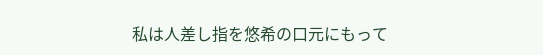私は人差し指を悠希の口元にもって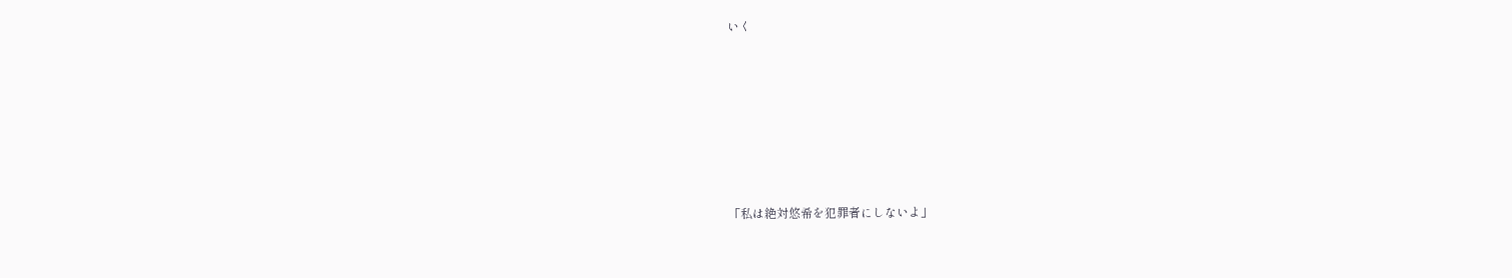いく







「私は絶対悠希を犯罪者にしないよ」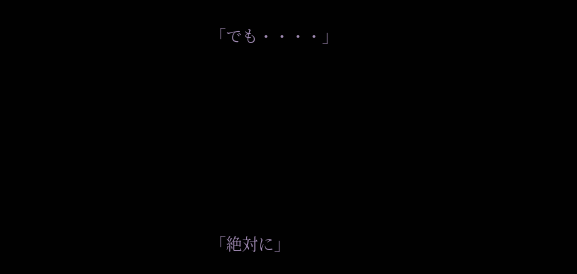「でも・・・・」







「絶対に」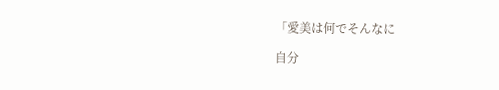「愛美は何でそんなに

自分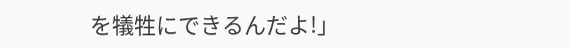を犠牲にできるんだよ!」